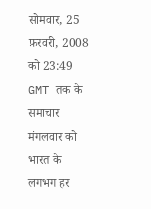सोमवार, 25 फ़रवरी, 2008 को 23:49 GMT तक के समाचार
मंगलवार को भारत के लगभग हर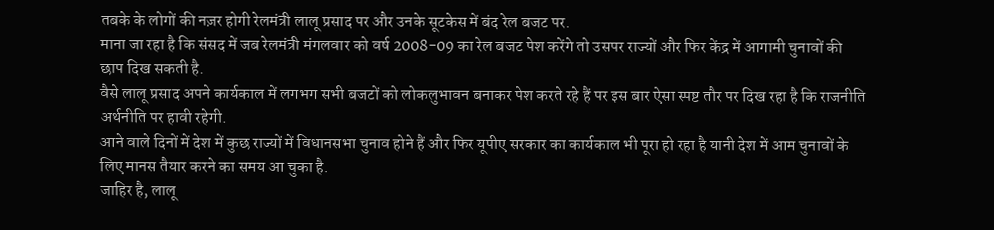तबके के लोगों की नज़र होगी रेलमंत्री लालू प्रसाद पर और उनके सूटकेस में बंद रेल बजट पर.
माना जा रहा है कि संसद में जब रेलमंत्री मंगलवार को वर्ष 2008-09 का रेल बजट पेश करेंगे तो उसपर राज्यों और फिर केंद्र में आगामी चुनावों की छाप दिख सकती है.
वैसे लालू प्रसाद अपने कार्यकाल में लगभग सभी बजटों को लोकलुभावन बनाकर पेश करते रहे हैं पर इस बार ऐसा स्पष्ट तौर पर दिख रहा है कि राजनीति अर्थनीति पर हावी रहेगी.
आने वाले दिनों में देश में कुछ राज्यों में विधानसभा चुनाव होने हैं और फिर यूपीए सरकार का कार्यकाल भी पूरा हो रहा है यानी देश में आम चुनावों के लिए मानस तैयार करने का समय आ चुका है.
जाहिर है, लालू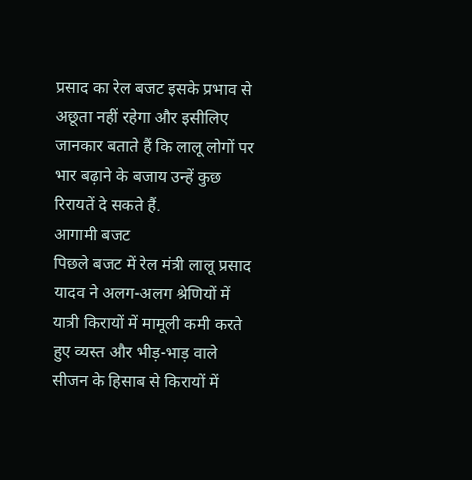प्रसाद का रेल बजट इसके प्रभाव से अछूता नहीं रहेगा और इसीलिए जानकार बताते हैं कि लालू लोगों पर भार बढ़ाने के बजाय उन्हें कुछ रिरायतें दे सकते हैं.
आगामी बजट
पिछले बजट में रेल मंत्री लालू प्रसाद यादव ने अलग-अलग श्रेणियों में यात्री किरायों में मामूली कमी करते हुए व्यस्त और भीड़-भाड़ वाले सीजन के हिसाब से किरायों में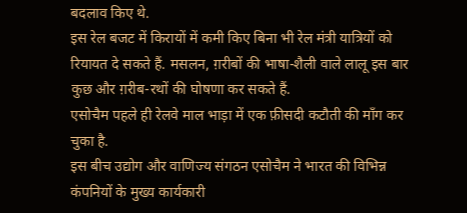बदलाव किए थे.
इस रेल बजट में किरायों में कमी किए बिना भी रेल मंत्री यात्रियों को रियायत दे सकते हैं. मसलन, ग़रीबों की भाषा-शैली वाले लालू इस बार कुछ और ग़रीब-रथों की घोषणा कर सकते हैं.
एसोचैम पहले ही रेलवे माल भाड़ा में एक फ़ीसदी कटौती की माँग कर चुका है.
इस बीच उद्योग और वाणिज्य संगठन एसोचैम ने भारत की विभिन्न कंपनियों के मुख्य कार्यकारी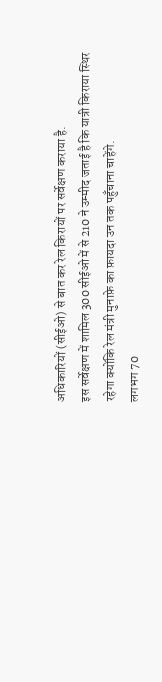अधिकारियों (सीईओ) से बात कर रेल किरायों पर सर्वेक्षण कराया है.
इस सर्वेक्षण में शामिल 300 सीईओ में से 210 ने उम्मीद जताई है कि यात्री किराया स्थिर रहेगा क्योंकि रेल मंत्री मुनाफ़े का फ़ायदा उन तक पहुँचाना चाहेंगे.
लगभग 70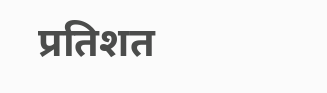प्रतिशत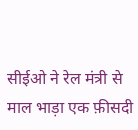सीईओ ने रेल मंत्री से माल भाड़ा एक फ़ीसदी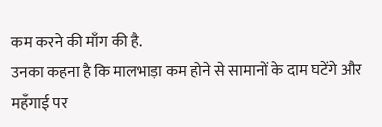कम करने की माँग की है.
उनका कहना है कि मालभाड़ा कम होने से सामानों के दाम घटेंगे और महँगाई पर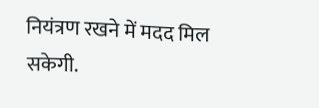नियंत्रण रखने में मदद मिल सकेगी.